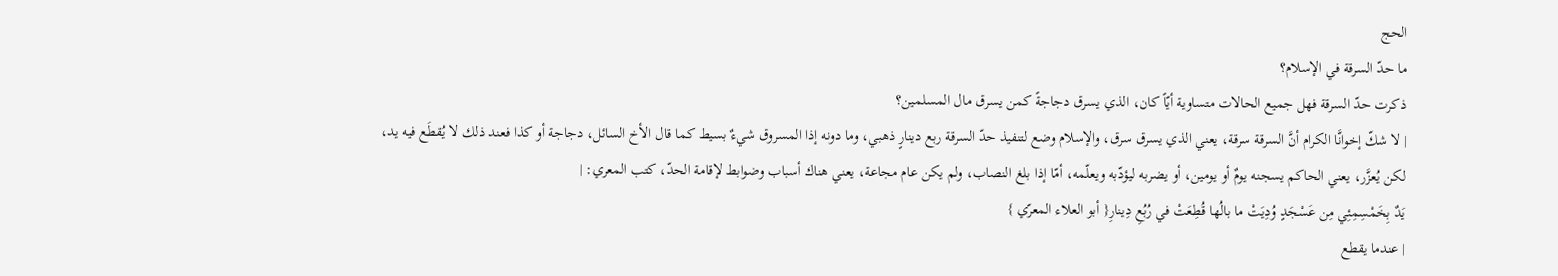الحج
ما حدّ السرقة في الإسلام؟
ذكرت حدّ السرقة فهل جميع الحالات متساوية أيّاً كان، الذي يسرق دجاجةً كمن يسرق مال المسلمين؟
| لا شكّ إخوانَّا الكرام أنَّ السرقة سرقة، يعني الذي يسرق سرق، والإسلام وضع لتنفيذ حدّ السرقة ربع دينارٍ ذهبي، وما دونه إذا المسروق شيءٌ بسيط كما قال الأخ السائل، دجاجة أو كذا فعند ذلك لا يُقطَع فيه يد، لكن يُعزَّر، يعني الحاكم يسجنه يومٌ أو يومين، أو يضربه ليؤدّبه ويعلّمه، أمّا إذا بلغ النصاب، ولم يكن عام مجاعة، يعني هناك أسباب وضوابط لإقامة الحدّ، كتب المعري: |
يَدٌ بِخَمْسِمِئِي مِن عَسْجَدٍ وُدِيَتْ ما بالُها قُطِعَتْ في رُبُعِ دِينارِ{ أبو العلاء المعرّي }
| عندما يقطع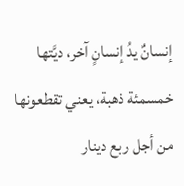إنسانٌ يدُ إنسانٍ آخر، ديَّتها خمسمئة ذهبة، يعني تقطعونها من أجل ربع دينار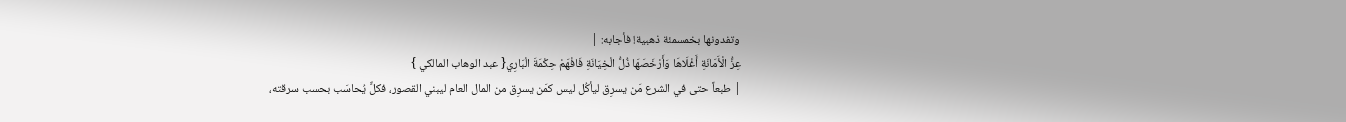وتفدونها بخمسمئة ذهبية! فأجابه: |
عِزُّ الْأَمَانَةِ أَغْلَاهَا وَأَرْخَصَهَا ذُلُّ الْخِيَانَةِ فَافْهَمْ حِكْمَةَ الْبَارِي{ عبد الوهاب المالكي }
| طبعاً حتى في الشرع مَن يسرِق ليأكُل ليس كمَن يسرِق من المال العام ليبني القصور، فكلٌّ يُحاسَب بحسب سرقته،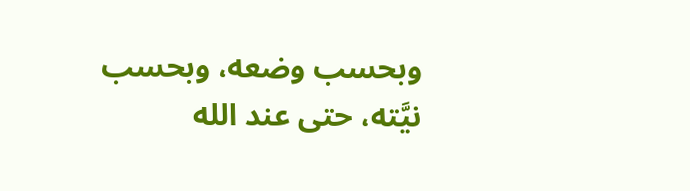وبحسب وضعه، وبحسب نيَّته، حتى عند الله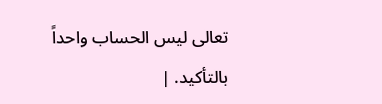تعالى ليس الحساب واحداً بالتأكيد. |